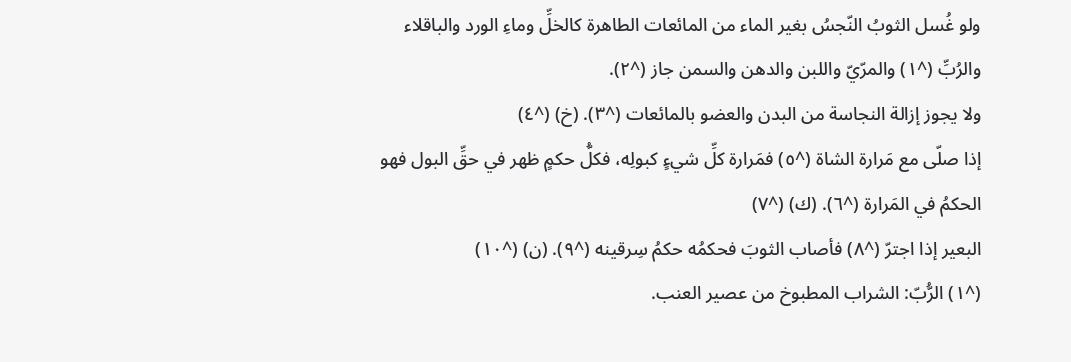ولو غُسل الثوبُ النّجسُ بغير الماء من المائعات الطاهرة كالخلِّ وماءِ الورد والباقلاء والرُبِّ (^١) والمرّيّ واللبن والدهن والسمن جاز (^٢).
ولا يجوز إزالة النجاسة من البدن والعضو بالمائعات (^٣). (خ) (^٤)
إذا صلّى مع مَرارة الشاة (^٥) فمَرارة كلِّ شيءٍ كبولِه، فكلُّ حكمٍ ظهر في حقِّ البول فهو الحكمُ في المَرارة (^٦). (ك) (^٧)
البعير إذا اجترّ (^٨) فأصاب الثوبَ فحكمُه حكمُ سِرقينه (^٩). (ن) (^١٠)
(^١) الرُّبّ: الشراب المطبوخ من عصير العنب.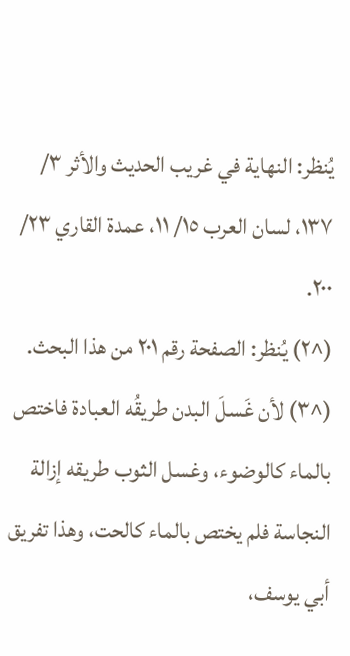يُنظر: النهاية في غريب الحديث والأثر ٣/ ١٣٧، لسان العرب ١٥/ ١١، عمدة القاري ٢٣/ ٢٠٠.
(^٢) يُنظر: الصفحة رقم ٢٠١ من هذا البحث.
(^٣) لأن غَسلَ البدن طريقُه العبادة فاختص بالماء كالوضوء، وغسل الثوب طريقه إزالة النجاسة فلم يختص بالماء كالحت، وهذا تفريق أبي يوسف،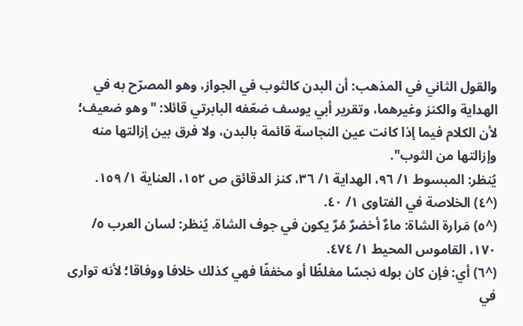والقول الثاني في المذهب: أن البدن كالثوب في الجواز، وهو المصرّح به في الهداية والكنز وغيرهما، وتقرير أبي يوسف ضعّفه البابرتي قائلا: "وهو ضعيف؛ لأن الكلام فيما إذا كانت عين النجاسة قائمة بالبدن، ولا فرق بين إزالتها منه وإزالتها من الثوب".
يُنظر: المبسوط ١/ ٩٦، الهداية ١/ ٣٦، كنز الدقائق ص ١٥٢، العناية ١/ ١٥٩.
(^٤) الخلاصة في الفتاوى ١/ ٤٠.
(^٥) مَرارة الشاة: ماءٌ أخضرٌ مُرٌ يكون في جوف الشاة. يُنظر: لسان العرب ٥/ ١٧٠، القاموس المحيط ١/ ٤٧٤.
(^٦) أي: فإن كان بوله نجسًا مغلظًا أو مخففًا فهي كذلك خلافا ووفاقا؛ لأنه توارى في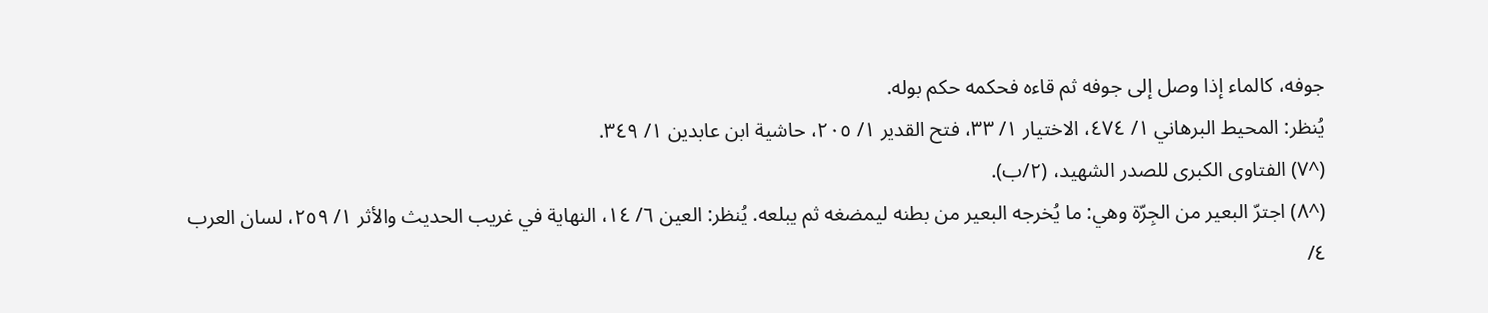جوفه، كالماء إذا وصل إلى جوفه ثم قاءه فحكمه حكم بوله.
يُنظر: المحيط البرهاني ١/ ٤٧٤، الاختيار ١/ ٣٣، فتح القدير ١/ ٢٠٥، حاشية ابن عابدين ١/ ٣٤٩.
(^٧) الفتاوى الكبرى للصدر الشهيد، (٢/ب).
(^٨) اجترّ البعير من الجِرّة وهي: ما يُخرجه البعير من بطنه ليمضغه ثم يبلعه. يُنظر: العين ٦/ ١٤، النهاية في غريب الحديث والأثر ١/ ٢٥٩، لسان العرب ٤/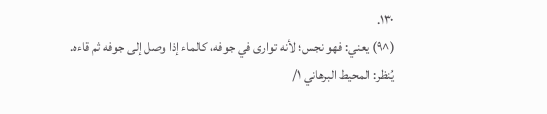١٣٠.
(^٩) يعني: فهو نجس؛ لأنه توارى في جوفه، كالماء إذا وصل إلى جوفه ثم قاءه.
يُنظر: المحيط البرهاني ١/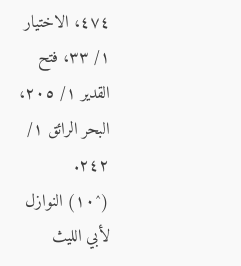٤٧٤، الاختيار ١/ ٣٣، فتح القدير ١/ ٢٠٥، البحر الرائق ١/ ٢٤٢.
(^١٠) النوازل لأبي الليث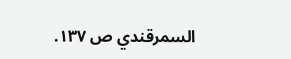السمرقندي ص ١٣٧.